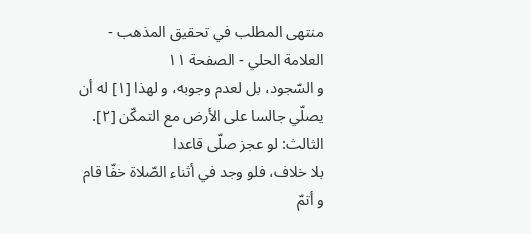منتهى المطلب في تحقيق المذهب - العلامة الحلي - الصفحة ١١
و السّجود، بل لعدم وجوبه، و لهذا [١] له أن يصلّي جالسا على الأرض مع التمكّن [٢].
الثالث: لو عجز صلّى قاعدا
بلا خلاف، فلو وجد في أثناء الصّلاة خفّا قام و أتمّ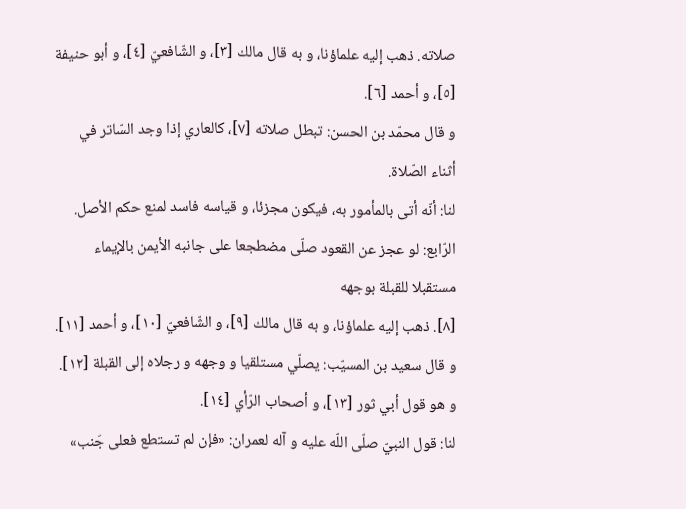صلاته. ذهب إليه علماؤنا، و به قال مالك [٣]، و الشّافعيّ [٤]، و أبو حنيفة [٥]، و أحمد [٦].
و قال محمّد بن الحسن: تبطل صلاته [٧]، كالعاري إذا وجد السّاتر في أثناء الصّلاة.
لنا: أنّه أتى بالمأمور به، فيكون مجزئا، و قياسه فاسد لمنع حكم الأصل.
الرّابع: لو عجز عن القعود صلّى مضطجعا على جانبه الأيمن بالإيماء مستقبلا للقبلة بوجهه
[٨]. ذهب إليه علماؤنا، و به قال مالك [٩]، و الشّافعيّ [١٠]، و أحمد [١١]. و قال سعيد بن المسيّب: يصلّي مستلقيا و وجهه و رجلاه إلى القبلة [١٢]. و هو قول أبي ثور [١٣]، و أصحاب الرّأي [١٤].
لنا: قول النبيّ صلّى اللّه عليه و آله لعمران: «فإن لم تستطع فعلى جَنب»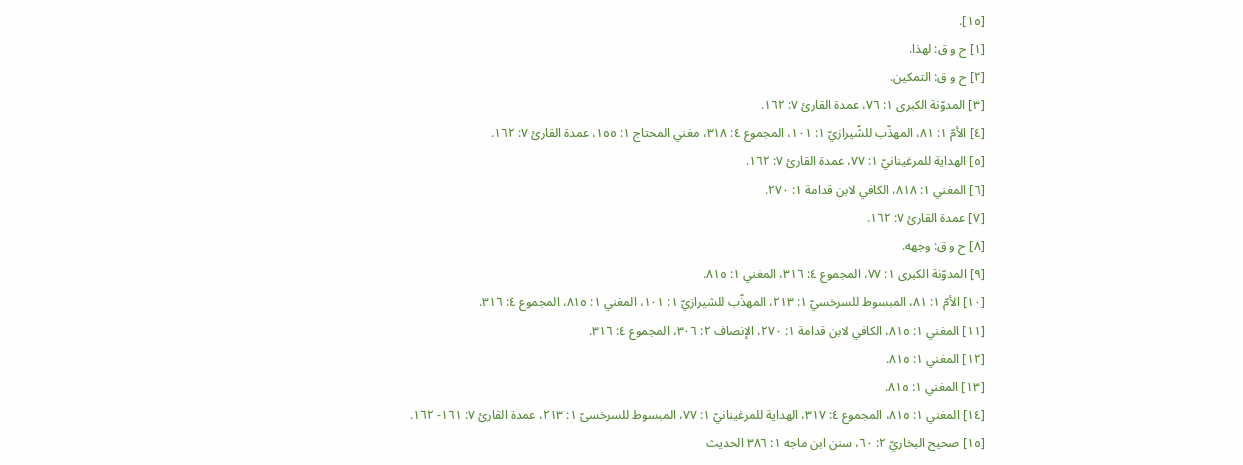[١٥].
[١] ح و ق: لهذا.
[٢] ح و ق: التمكين.
[٣] المدوّنة الكبرى ١: ٧٦، عمدة القارئ ٧: ١٦٢.
[٤] الأمّ ١: ٨١، المهذّب للشّيرازيّ ١: ١٠١، المجموع ٤: ٣١٨، مغني المحتاج ١: ١٥٥، عمدة القارئ ٧: ١٦٢.
[٥] الهداية للمرغينانيّ ١: ٧٧، عمدة القارئ ٧: ١٦٢.
[٦] المغني ١: ٨١٨، الكافي لابن قدامة ١: ٢٧٠.
[٧] عمدة القارئ ٧: ١٦٢.
[٨] ح و ق: وجهه.
[٩] المدوّنة الكبرى ١: ٧٧، المجموع ٤: ٣١٦، المغني ١: ٨١٥.
[١٠] الأمّ ١: ٨١، المبسوط للسرخسيّ ١: ٢١٣، المهذّب للشيرازيّ ١: ١٠١، المغني ١: ٨١٥، المجموع ٤: ٣١٦.
[١١] المغني ١: ٨١٥، الكافي لابن قدامة ١: ٢٧٠، الإنصاف ٢: ٣٠٦، المجموع ٤: ٣١٦.
[١٢] المغني ١: ٨١٥.
[١٣] المغني ١: ٨١٥.
[١٤] المغني ١: ٨١٥، المجموع ٤: ٣١٧، الهداية للمرغينانيّ ١: ٧٧، المبسوط للسرخسىّ ١: ٢١٣، عمدة القارئ ٧: ١٦١- ١٦٢.
[١٥] صحيح البخاريّ ٢: ٦٠، سنن ابن ماجه ١: ٣٨٦ الحديث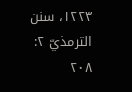١٢٢٣، سنن الترمذيّ ٢: ٢٠٨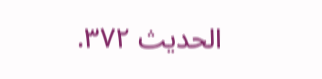الحديث ٣٧٢.